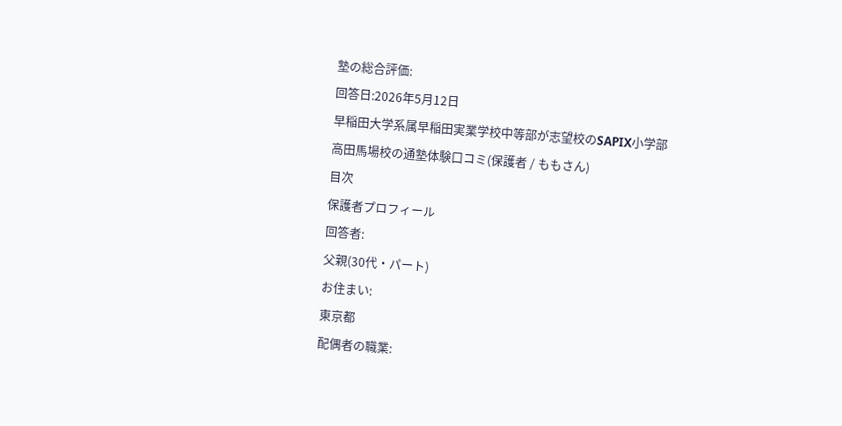塾の総合評価:
回答日:2026年5月12日
早稲田大学系属早稲田実業学校中等部が志望校のSAPIX小学部 高田馬場校の通塾体験口コミ(保護者 / ももさん)
目次
保護者プロフィール
回答者:
父親(30代・パート)
お住まい:
東京都
配偶者の職業: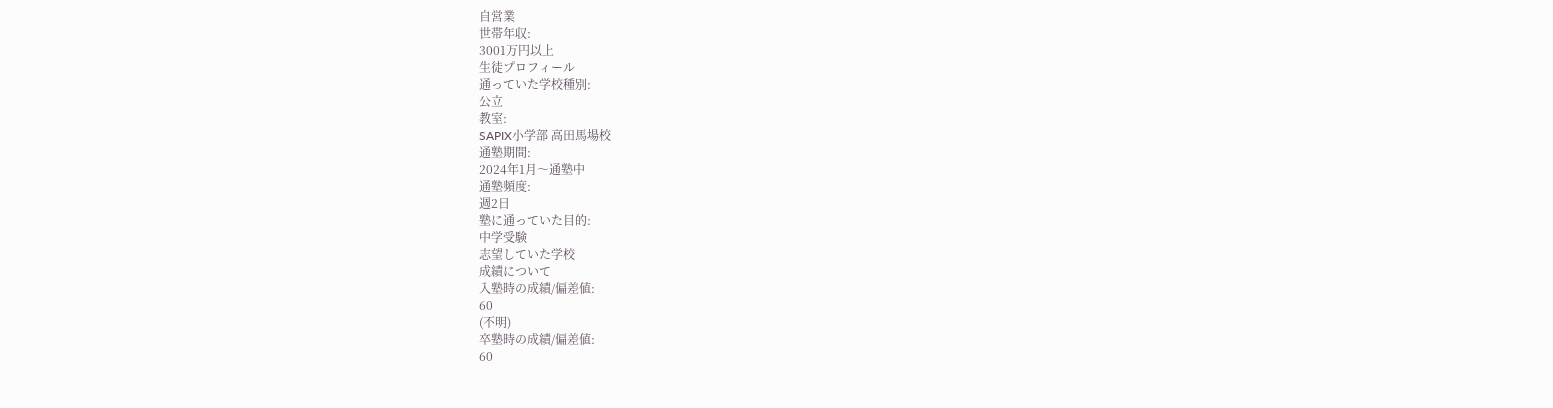自営業
世帯年収:
3001万円以上
生徒プロフィール
通っていた学校種別:
公立
教室:
SAPIX小学部 高田馬場校
通塾期間:
2024年1月〜通塾中
通塾頻度:
週2日
塾に通っていた目的:
中学受験
志望していた学校
成績について
入塾時の成績/偏差値:
60
(不明)
卒塾時の成績/偏差値:
60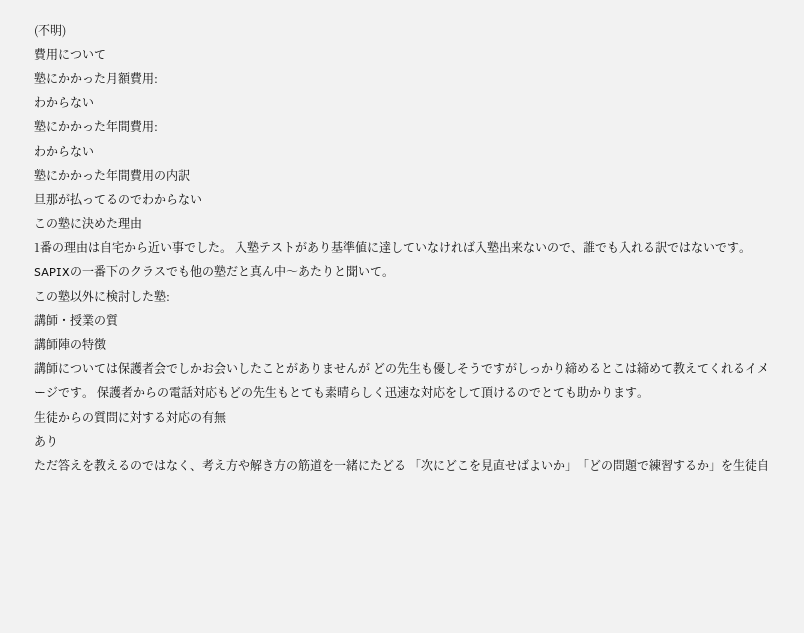(不明)
費用について
塾にかかった月額費用:
わからない
塾にかかった年間費用:
わからない
塾にかかった年間費用の内訳
旦那が払ってるのでわからない
この塾に決めた理由
1番の理由は自宅から近い事でした。 入塾テストがあり基準値に達していなければ入塾出来ないので、誰でも入れる訳ではないです。 SAPIXの一番下のクラスでも他の塾だと真ん中〜あたりと聞いて。
この塾以外に検討した塾:
講師・授業の質
講師陣の特徴
講師については保護者会でしかお会いしたことがありませんが どの先生も優しそうですがしっかり締めるとこは締めて教えてくれるイメージです。 保護者からの電話対応もどの先生もとても素晴らしく迅速な対応をして頂けるのでとても助かります。
生徒からの質問に対する対応の有無
あり
ただ答えを教えるのではなく、考え方や解き方の筋道を一緒にたどる 「次にどこを見直せばよいか」「どの問題で練習するか」を生徒自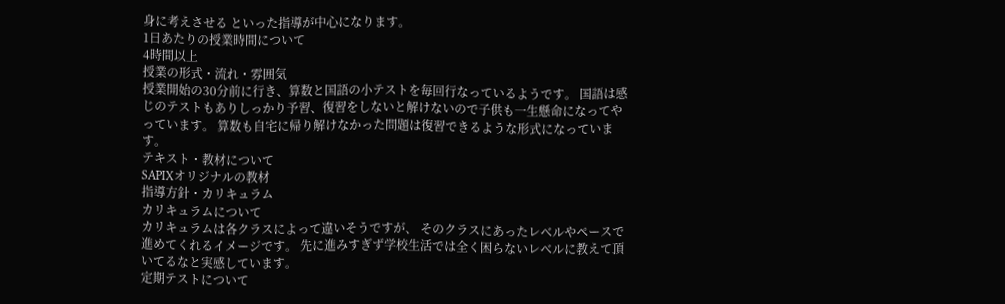身に考えさせる といった指導が中心になります。
1日あたりの授業時間について
4時間以上
授業の形式・流れ・雰囲気
授業開始の30分前に行き、算数と国語の小テストを毎回行なっているようです。 国語は感じのテストもありしっかり予習、復習をしないと解けないので子供も一生懸命になってやっています。 算数も自宅に帰り解けなかった問題は復習できるような形式になっています。
テキスト・教材について
SAPIXオリジナルの教材
指導方針・カリキュラム
カリキュラムについて
カリキュラムは各クラスによって違いそうですが、 そのクラスにあったレベルやペースで進めてくれるイメージです。 先に進みすぎず学校生活では全く困らないレベルに教えて頂いてるなと実感しています。
定期テストについて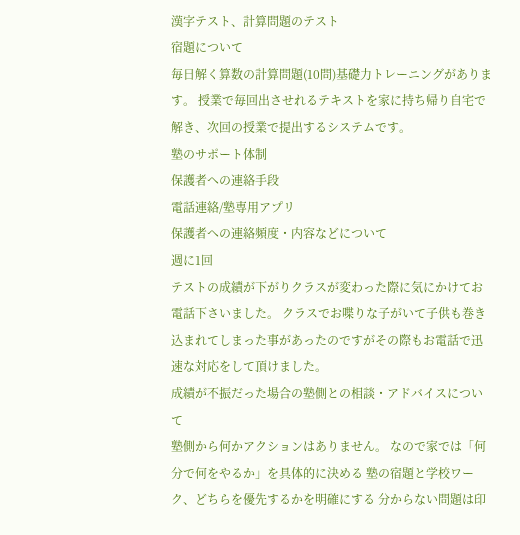漢字テスト、計算問題のテスト
宿題について
毎日解く算数の計算問題(10問)基礎力トレーニングがあります。 授業で毎回出させれるテキストを家に持ち帰り自宅で解き、次回の授業で提出するシステムです。
塾のサポート体制
保護者への連絡手段
電話連絡/塾専用アプリ
保護者への連絡頻度・内容などについて
週に1回
テストの成績が下がりクラスが変わった際に気にかけてお電話下さいました。 クラスでお喋りな子がいて子供も巻き込まれてしまった事があったのですがその際もお電話で迅速な対応をして頂けました。
成績が不振だった場合の塾側との相談・アドバイスについて
塾側から何かアクションはありません。 なので家では「何分で何をやるか」を具体的に決める 塾の宿題と学校ワーク、どちらを優先するかを明確にする 分からない問題は印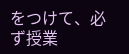をつけて、必ず授業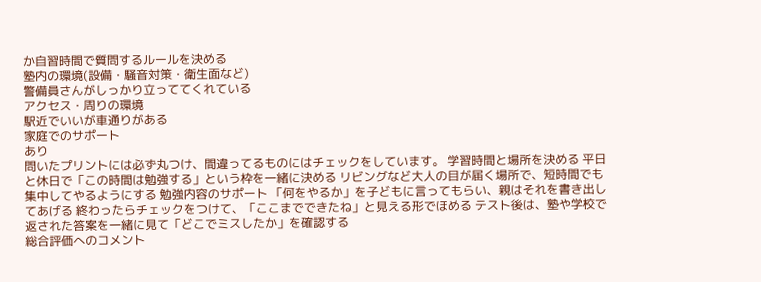か自習時間で質問するルールを決める
塾内の環境(設備・騒音対策・衛生面など)
警備員さんがしっかり立っててくれている
アクセス・周りの環境
駅近でいいが車通りがある
家庭でのサポート
あり
問いたプリントには必ず丸つけ、間違ってるものにはチェックをしています。 学習時間と場所を決める 平日と休日で「この時間は勉強する」という枠を一緒に決める リビングなど大人の目が届く場所で、短時間でも集中してやるようにする 勉強内容のサポート 「何をやるか」を子どもに言ってもらい、親はそれを書き出してあげる 終わったらチェックをつけて、「ここまでできたね」と見える形でほめる テスト後は、塾や学校で返された答案を一緒に見て「どこでミスしたか」を確認する
総合評価へのコメント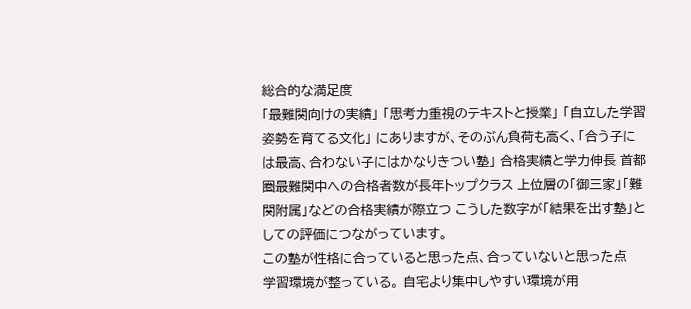総合的な満足度
「最難関向けの実績」 「思考力重視のテキストと授業」 「自立した学習姿勢を育てる文化」 にありますが、そのぶん負荷も高く、「合う子には最高、合わない子にはかなりきつい塾」 合格実績と学力伸長 首都圏最難関中への合格者数が長年トップクラス 上位層の「御三家」「難関附属」などの合格実績が際立つ こうした数字が「結果を出す塾」としての評価につながっています。
この塾が性格に合っていると思った点、合っていないと思った点
学習環境が整っている。 自宅より集中しやすい環境が用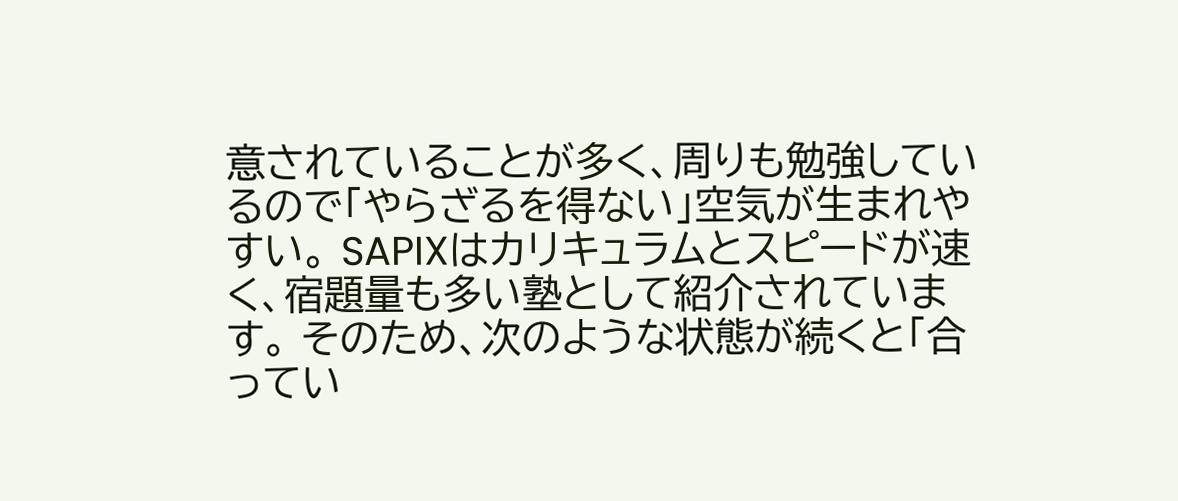意されていることが多く、周りも勉強しているので「やらざるを得ない」空気が生まれやすい。 SAPIXはカリキュラムとスピードが速く、宿題量も多い塾として紹介されています。 そのため、次のような状態が続くと「合ってい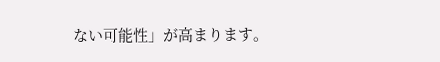ない可能性」が高まります。